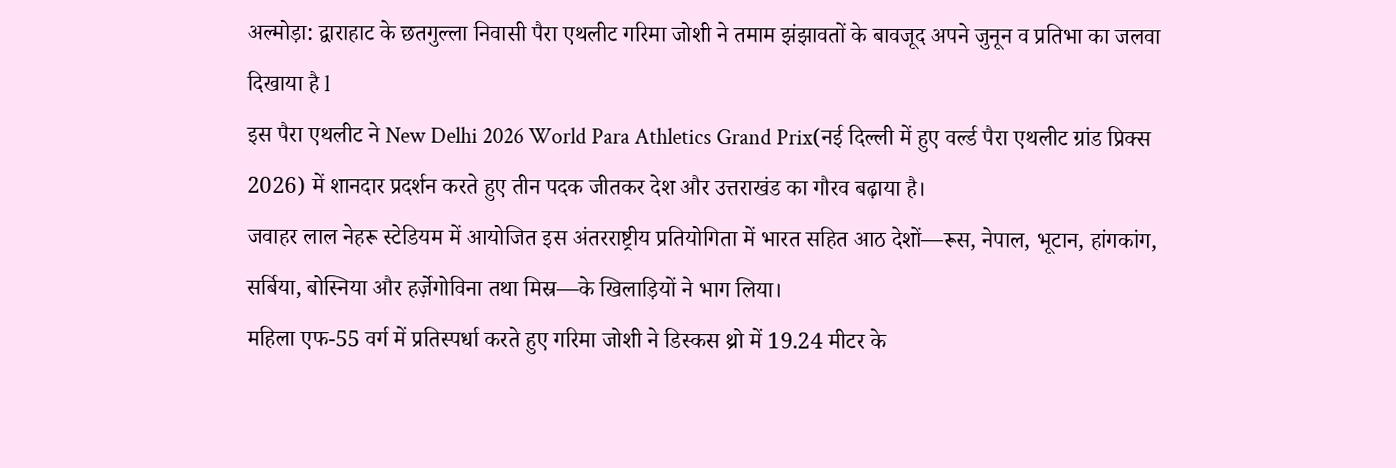अल्मोड़ा: द्वाराहाट के छतगुल्ला निवासी पैरा एथलीट गरिमा जोशी ने तमाम झंझावतों के बावजूद अपने जुनून व प्रतिभा का जलवा दिखाया है l
इस पैरा एथलीट ने New Delhi 2026 World Para Athletics Grand Prix(नई दिल्ली में हुए वर्ल्ड पैरा एथलीट ग्रांड प्रिक्स 2026) में शानदार प्रदर्शन करते हुए तीन पदक जीतकर देश और उत्तराखंड का गौरव बढ़ाया है।
जवाहर लाल नेहरू स्टेडियम में आयोजित इस अंतरराष्ट्रीय प्रतियोगिता में भारत सहित आठ देशों—रूस, नेपाल, भूटान, हांगकांग, सर्बिया, बोस्निया और हर्ज़ेगोविना तथा मिस्र—के खिलाड़ियों ने भाग लिया।
महिला एफ-55 वर्ग में प्रतिस्पर्धा करते हुए गरिमा जोशी ने डिस्कस थ्रो में 19.24 मीटर के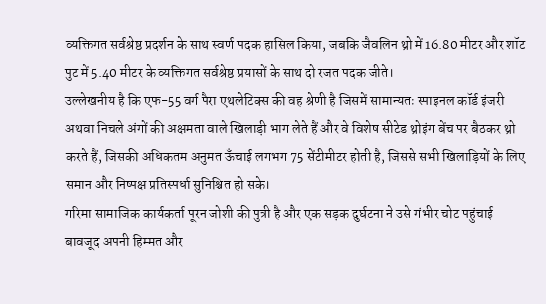व्यक्तिगत सर्वश्रेष्ठ प्रदर्शन के साथ स्वर्ण पदक हासिल किया, जबकि जैवलिन थ्रो में 16.80 मीटर और शॉट पुट में 5.40 मीटर के व्यक्तिगत सर्वश्रेष्ठ प्रयासों के साथ दो रजत पदक जीते।
उल्लेखनीय है कि एफ-55 वर्ग पैरा एथलेटिक्स की वह श्रेणी है जिसमें सामान्यतः स्पाइनल कॉर्ड इंजरी अथवा निचले अंगों की अक्षमता वाले खिलाड़ी भाग लेते हैं और वे विशेष सीटेड थ्रोइंग बेंच पर बैठकर थ्रो करते हैं, जिसकी अधिकतम अनुमत ऊँचाई लगभग 75 सेंटीमीटर होती है, जिससे सभी खिलाड़ियों के लिए समान और निष्पक्ष प्रतिस्पर्धा सुनिश्चित हो सके।
गरिमा सामाजिक कार्यकर्ता पूरन जोशी की पुत्री है और एक सड़क दुर्घटना ने उसे गंभीर चोट पहुंचाई बावजूद अपनी हिम्मत और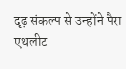दृढ़ संकल्प से उन्होंने पैरा एथलीट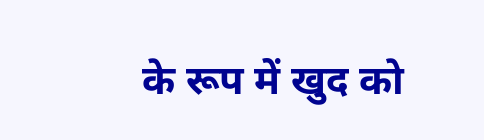के रूप में खुद को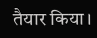तैयार किया।